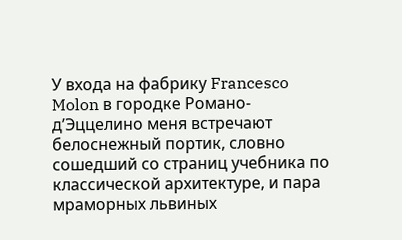У входа на фабрику Francesco Molon в городке Романо-д’Эццелино меня встречают белоснежный портик, словно сошедший со страниц учебника по классической архитектуре, и пара мраморных львиных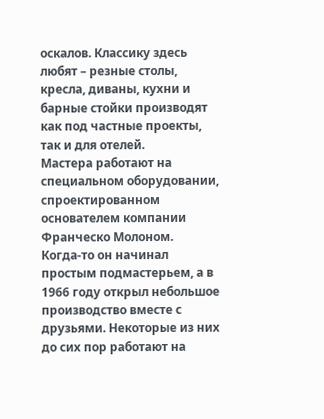оскалов. Классику здесь любят – резные столы, кресла, диваны, кухни и барные стойки производят как под частные проекты, так и для отелей.
Мастера работают на специальном оборудовании, спроектированном основателем компании Франческо Молоном.
Когда-то он начинал простым подмастерьем, а в 1966 году открыл небольшое производство вместе с друзьями. Некоторые из них до сих пор работают на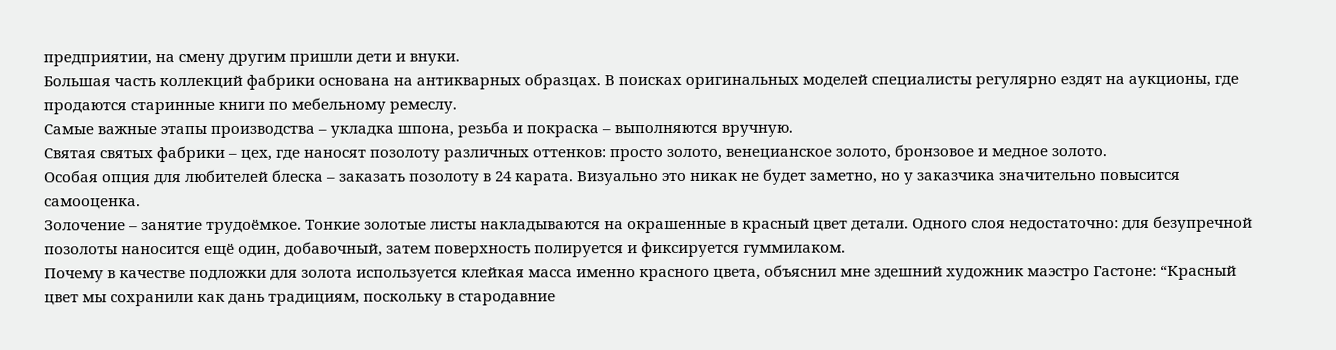предприятии, на смену другим пришли дети и внуки.
Большая часть коллекций фабрики основана на антикварных образцах. В поисках оригинальных моделей специалисты регулярно ездят на аукционы, где продаются старинные книги по мебельному ремеслу.
Cамые важные этапы производства – укладка шпона, резьба и покраска – выполняются вручную.
Святая святых фабрики – цех, где наносят позолоту различных оттенков: просто золото, венецианское золото, бронзовое и медное золото.
Особая опция для любителей блеска – заказать позолоту в 24 карата. Визуально это никак не будет заметно, но у заказчика значительно повысится самооценка.
Золочение – занятие трудоёмкое. Тонкие золотые листы накладываются на окрашенные в красный цвет детали. Одного слоя недостаточно: для безупречной позолоты наносится ещё один, добавочный, затем поверхность полируется и фиксируется гуммилаком.
Почему в качестве подложки для золота используется клейкая масса именно красного цвета, объяснил мне здешний художник маэстро Гастоне: “Красный цвет мы cохранили как дань традициям, поскольку в стародавние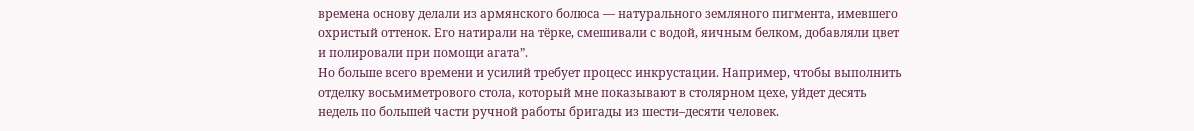времена основу делали из армянского болюса — натурального земляного пигмента, имевшего охристый оттенок. Его натирали на тёрке, смешивали с водой, яичным белком, добавляли цвет и полировали при помощи агата”.
Но больше всего времени и усилий требует процесс инкрустации. Например, чтобы выполнить отделку восьмиметрового стола, который мне показывают в столярном цехе, уйдет десять недель по большей части ручной работы бригады из шести–десяти человек.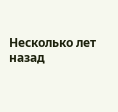Несколько лет назад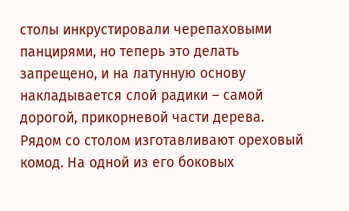столы инкрустировали черепаховыми панцирями, но теперь это делать запрещено, и на латунную основу накладывается слой радики – самой дорогой, прикорневой части дерева.
Рядом со столом изготавливают ореховый комод. На одной из его боковых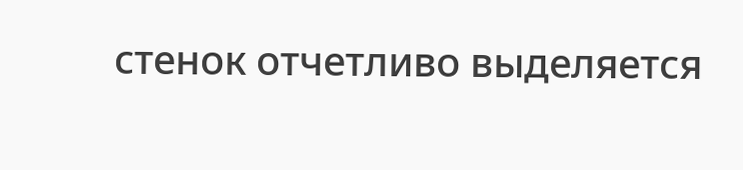стенок отчетливо выделяется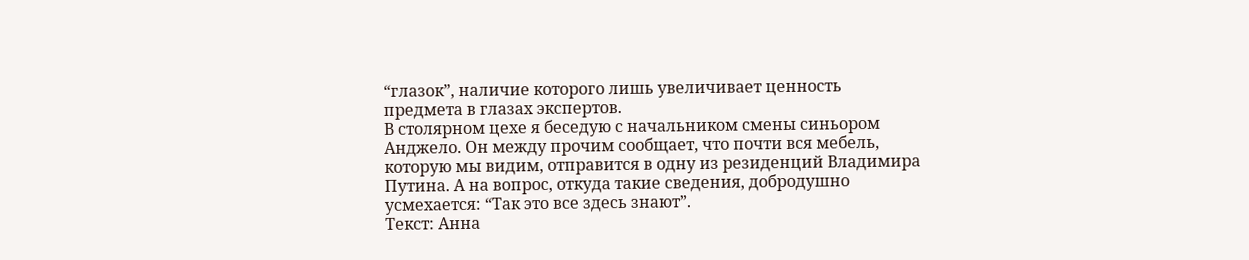“глазок”, наличие которого лишь увеличивает ценность предмета в глазах экспертов.
В столярном цехе я беседую с начальником смены синьором Анджело. Он между прочим сообщает, что почти вся мебель, которую мы видим, отправится в одну из резиденций Владимира Путина. А на вопрос, откуда такие сведения, добродушно усмехается: “Так это все здесь знают”.
Текст: Анна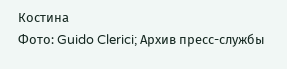Костина
Фото: Guido Clerici; Архив пресс-службы